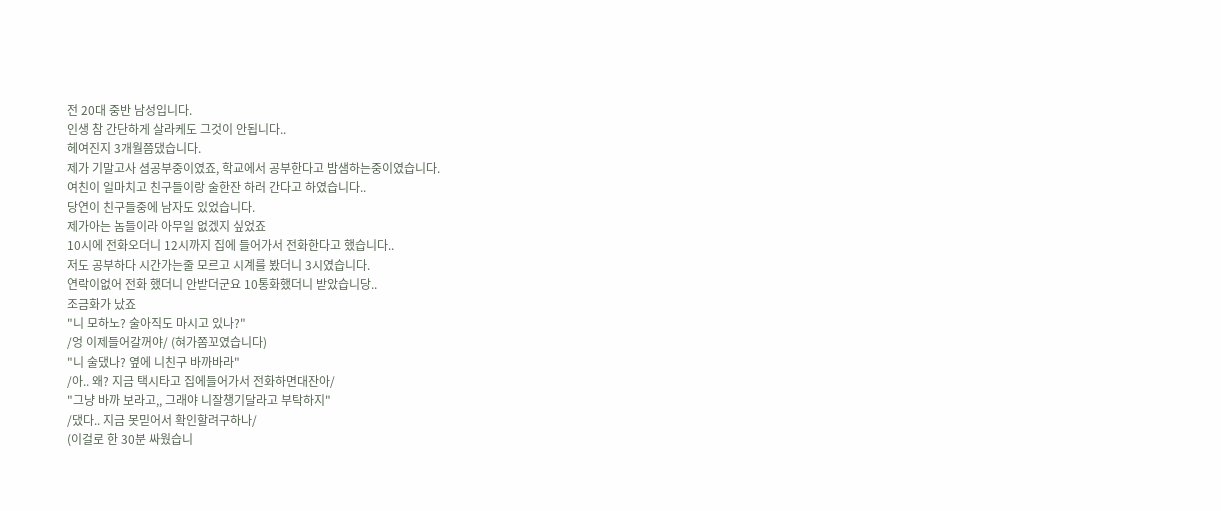전 20대 중반 남성입니다.
인생 참 간단하게 살라케도 그것이 안됩니다..
헤여진지 3개월쯤댔습니다.
제가 기말고사 셤공부중이였죠, 학교에서 공부한다고 밤샘하는중이였습니다.
여친이 일마치고 친구들이랑 술한잔 하러 간다고 하였습니다..
당연이 친구들중에 남자도 있었습니다.
제가아는 놈들이라 아무일 없겠지 싶었죠
10시에 전화오더니 12시까지 집에 들어가서 전화한다고 했습니다..
저도 공부하다 시간가는줄 모르고 시계를 봤더니 3시였습니다.
연락이없어 전화 했더니 안받더군요 10통화했더니 받았습니당..
조금화가 났죠
"니 모하노? 술아직도 마시고 있나?"
/엉 이제들어갈꺼야/ (혀가쫌꼬였습니다)
"니 술댔나? 옆에 니친구 바까바라"
/아.. 왜? 지금 택시타고 집에들어가서 전화하면대잔아/
"그냥 바까 보라고,, 그래야 니잘챙기달라고 부탁하지"
/댔다.. 지금 못믿어서 확인할려구하나/
(이걸로 한 30분 싸웠습니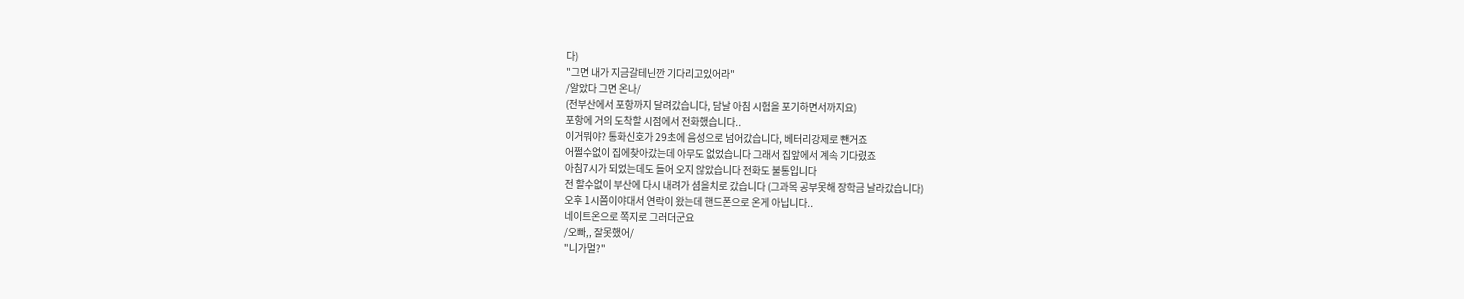다)
"그면 내가 지금갈테닌깐 기다리고있어라"
/알았다 그면 온나/
(전부산에서 포항까지 달려갔습니다, 담날 아침 시험을 포기하면서까지요)
포항에 거의 도착할 시점에서 전화했습니다..
이거뭐야? 통화신호가 29초에 음성으로 넘어갔습니다, 베터리강제로 뺀거죠
어쩔수없이 집에찾아갔는데 아무도 없었습니다 그래서 집앞에서 계속 기다렸죠
아침7시가 되었는데도 들어 오지 않았습니다 전화도 불통입니다
전 할수없이 부산에 다시 내려가 셤을치로 갔습니다 (그과목 공부못해 장학금 날라갔습니다)
오후 1시쯤이야대서 연락이 왔는데 핸드폰으로 온게 아닙니다..
네이트온으로 쪽지로 그러더군요
/오빠,, 잘못했어/
"니가멀?"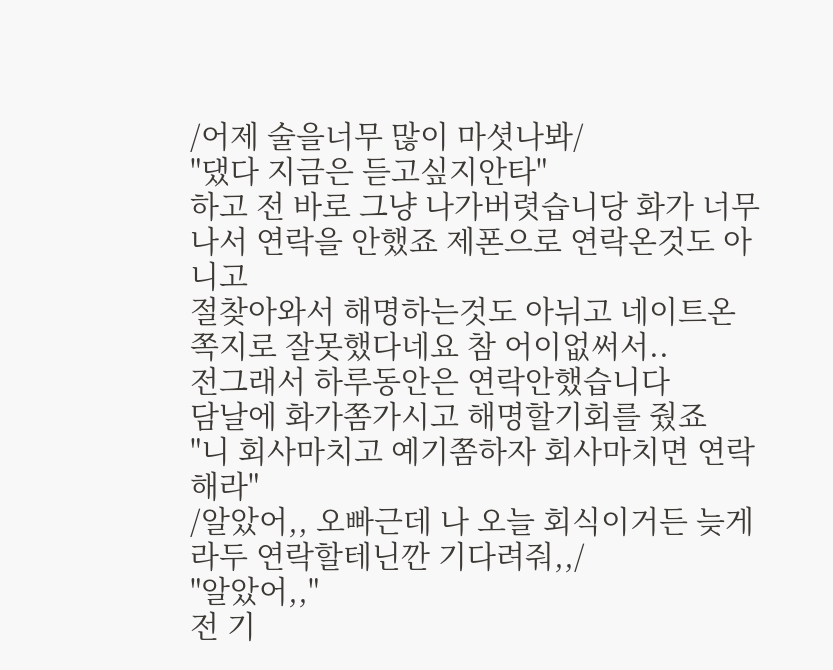/어제 술을너무 많이 마셧나봐/
"댔다 지금은 듣고싶지안타"
하고 전 바로 그냥 나가버렷습니당 화가 너무나서 연락을 안했죠 제폰으로 연락온것도 아니고
절찾아와서 해명하는것도 아뉘고 네이트온 쪽지로 잘못했다네요 참 어이없써서..
전그래서 하루동안은 연락안했습니다
담날에 화가쫌가시고 해명할기회를 줬죠
"니 회사마치고 예기쫌하자 회사마치면 연락해라"
/알았어,, 오빠근데 나 오늘 회식이거든 늦게라두 연락할테닌깐 기다려줘,,/
"알았어,,"
전 기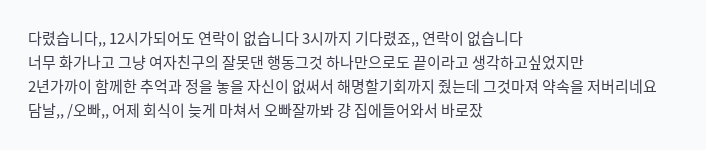다렸습니다,, 12시가되어도 연락이 없습니다 3시까지 기다렸죠,, 연락이 없습니다
너무 화가나고 그냥 여자친구의 잘못댄 행동그것 하나만으로도 끝이라고 생각하고싶었지만
2년가까이 함께한 추억과 정을 놓을 자신이 없써서 해명할기회까지 줬는데 그것마져 약속을 저버리네요
담날,, /오빠,, 어제 회식이 늦게 마쳐서 오빠잘까봐 걍 집에들어와서 바로잤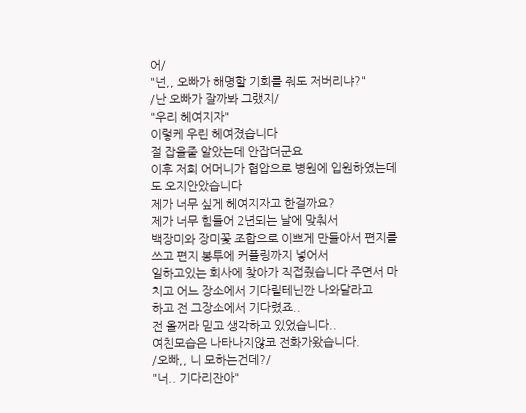어/
"넌,, 오빠가 해명할 기회를 줘도 저버리냐?"
/난 오빠가 잘까봐 그랬지/
"우리 헤여지자"
이렇케 우린 헤여졌습니다
절 잡을줄 알았는데 안잡더군요
이후 저희 어머니가 협압으로 병원에 입원하였는데도 오지안았습니다
제가 너무 싶게 헤여지자고 한걸까요?
제가 너무 힘들어 2년되는 날에 맞춰서
백장미와 장미꽃 조합으로 이쁘게 만들아서 편지를 쓰고 편지 봉투에 커플링까지 넣어서
일하고있는 회사에 찾아가 직접줬습니다 주면서 마치고 어느 장소에서 기다릴테닌깐 나와달라고
하고 전 그장소에서 기다렸죠..
전 올꺼라 믿고 생각하고 있었습니다..
여친모습은 나타나지않코 전화가왔습니다.
/오빠,, 니 모하는건데?/
"너.. 기다리잔아"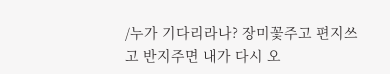/누가 기다리라나? 장미꽃주고 편지쓰고 반지주면 내가 다시 오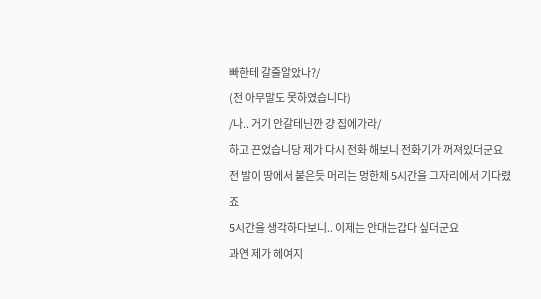빠한테 갈줄알았나?/
(전 아무말도 못하였습니다)
/나.. 거기 안갈테닌깐 걍 집에가라/
하고 끈었습니당 제가 다시 전화 해보니 전화기가 꺼져있더군요
전 발이 땅에서 붙은듯 머리는 멍한체 5시간을 그자리에서 기다렸죠
5시간을 생각하다보니.. 이제는 안대는갑다 싶더군요
과연 제가 헤여지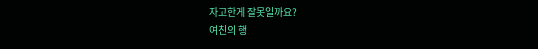자고한게 잘못일까요?
여친의 행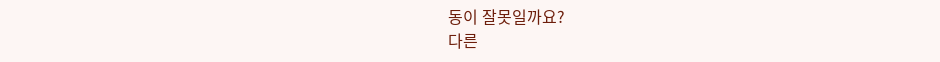동이 잘못일까요?
다른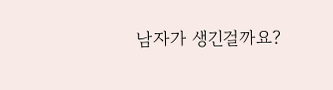남자가 생긴걸까요?